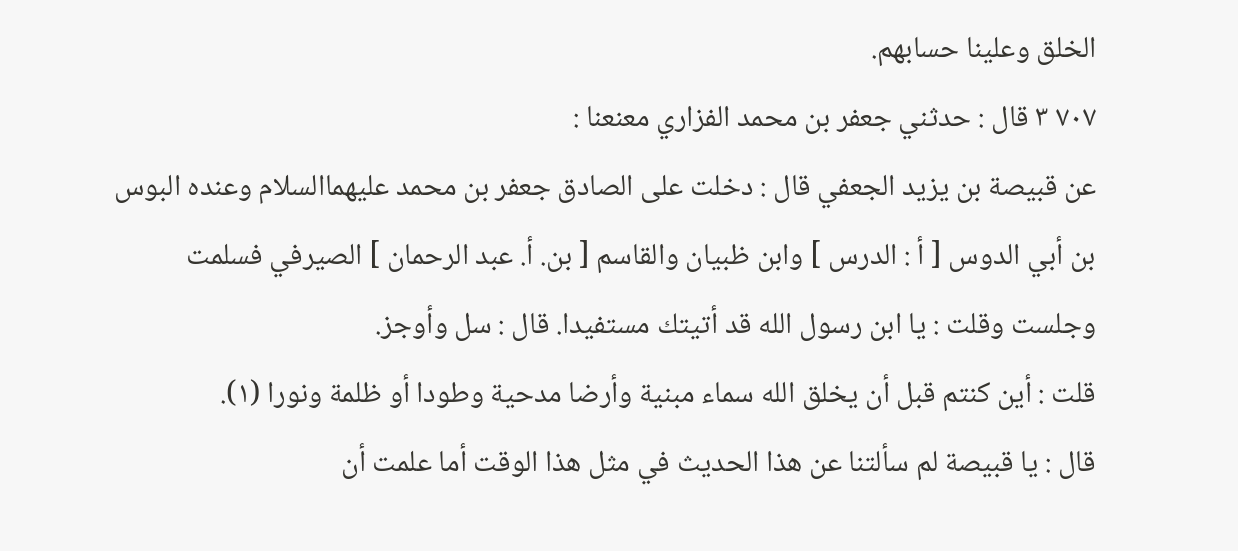الخلق وعلينا حسابهم.
٧٠٧ ٣ قال : حدثني جعفر بن محمد الفزاري معنعنا :
عن قبيصة بن يزيد الجعفي قال : دخلت على الصادق جعفر بن محمد عليهماالسلام وعنده البوس بن أبي الدوس [ أ : الدرس ] وابن ظبيان والقاسم [ بن. أ. عبد الرحمان ] الصيرفي فسلمت وجلست وقلت : يا ابن رسول الله قد أتيتك مستفيدا. قال : سل وأوجز.
قلت : أين كنتم قبل أن يخلق الله سماء مبنية وأرضا مدحية وطودا أو ظلمة ونورا (١).
قال : يا قبيصة لم سألتنا عن هذا الحديث في مثل هذا الوقت أما علمت أن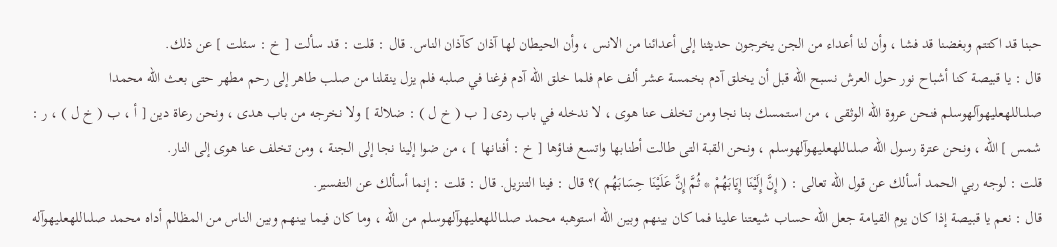حبنا قد اكتتم وبغضنا قد فشا ، وأن لنا أعداء من الجن يخرجون حديثنا إلى أعدائنا من الانس ، وأن الحيطان لها آذان كآذان الناس. قال : قلت : قد سألت [ خ : سئلت ] عن ذلك.
قال : يا قبيصة كنا أشباح نور حول العرش نسبح الله قبل أن يخلق آدم بخمسة عشر ألف عام فلما خلق الله آدم فرغنا في صلبه فلم يزل ينقلنا من صلب طاهر إلى رحم مطهر حتى بعث الله محمدا صلىاللهعليهوآلهوسلم فنحن عروة الله الوثقى ، من استمسك بنا نجا ومن تخلف عنا هوى ، لا ندخله في باب ردى [ ب ( خ ل ) : ضلالة ] ولا نخرجه من باب هدى ، ونحن رعاة دين [ أ ، ب ( خ ل ) ، ر : شمس ] الله ، ونحن عترة رسول الله صلىاللهعليهوآلهوسلم ، ونحن القبة التى طالت أطنابها واتسع فناؤها [ خ : أفنانها ] ، من ضوا إلينا نجا إلى الجنة ، ومن تخلف عنا هوى إلى النار.
قلت : لوجه ربي الحمد أسألك عن قول الله تعالى : ( إِنَّ إِلَيْنَا إِيَابَهُمْ * ثُمَّ إِنَّ عَلَيْنَا حِسَابَهُم )؟ قال : فينا التنزيل. قال : قلت : إنما أسألك عن التفسير.
قال : نعم يا قبيصة إذا كان يوم القيامة جعل الله حساب شيعتنا علينا فما كان بينهم وبين الله استوهبه محمد صلىاللهعليهوآلهوسلم من الله ، وما كان فيما بينهم وبين الناس من المظالم أداه محمد صلىاللهعليهوآله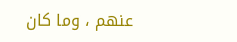عنهم ، وما كان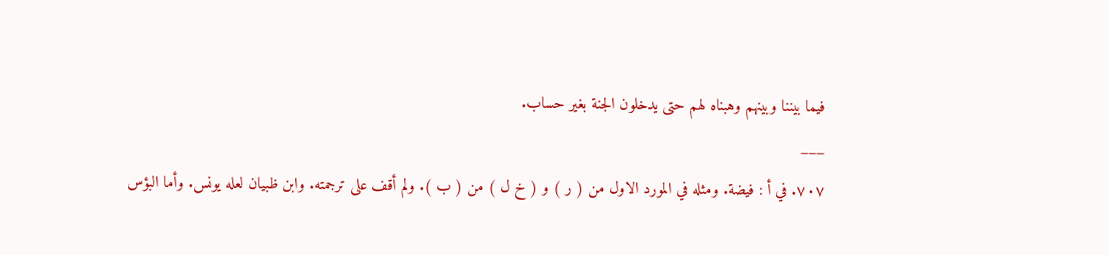فيما بيننا وبينهم وهبناه لهم حتى يدخلون الجنة بغير حساب.
___
٧٠٧. في أ : فيضة. ومثله في المورد الاول من ( ر ) و ( خ ل ) من ( ب ). ولم أقف على ترجمته. وابن ظبيان لعله يونس. وأما البؤس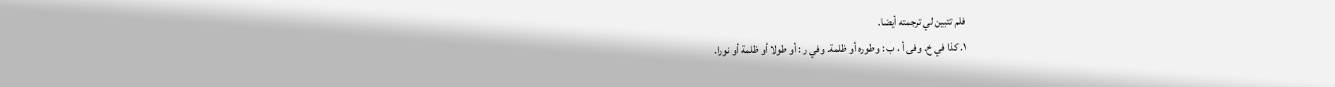فلم تتبين لي ترجمته أيضا.
١. كذا في خ. وفى أ ، ب : وطوره أو ظلمة. وفي ر : أو طولا أو ظلمة أو نورا.